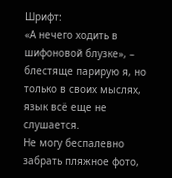Шрифт:
«А нечего ходить в шифоновой блузке», – блестяще парирую я, но только в своих мыслях, язык всё еще не слушается.
Не могу беспалевно забрать пляжное фото,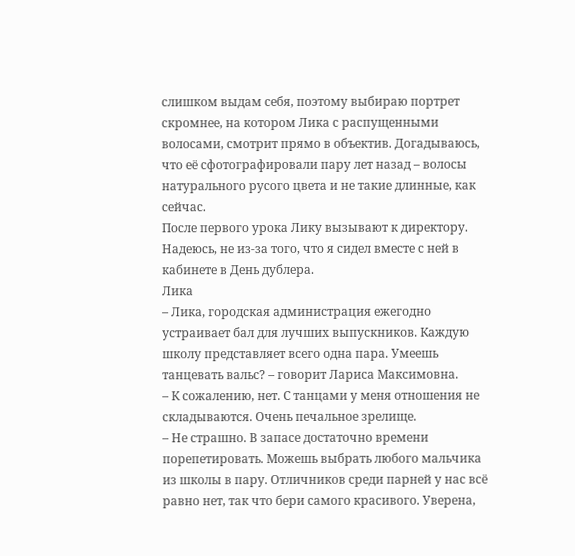слишком выдам себя, поэтому выбираю портрет скромнее, на котором Лика с распущенными волосами, смотрит прямо в объектив. Догадываюсь, что её сфотографировали пару лет назад – волосы натурального русого цвета и не такие длинные, как сейчас.
После первого урока Лику вызывают к директору. Надеюсь, не из-за того, что я сидел вместе с ней в кабинете в День дублера.
Лика
– Лика, городская администрация ежегодно устраивает бал для лучших выпускников. Каждую школу представляет всего одна пара. Умеешь танцевать вальс? – говорит Лариса Максимовна.
– К сожалению, нет. С танцами у меня отношения не складываются. Очень печальное зрелище.
– Не страшно. В запасе достаточно времени порепетировать. Можешь выбрать любого мальчика из школы в пару. Отличников среди парней у нас всё равно нет, так что бери самого красивого. Уверена,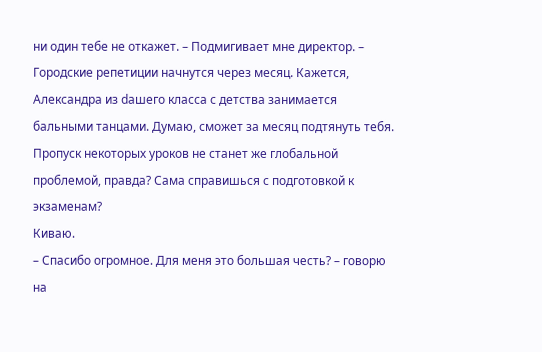ни один тебе не откажет. – Подмигивает мне директор. – Городские репетиции начнутся через месяц. Кажется, Александра из dашего класса с детства занимается бальными танцами. Думаю, сможет за месяц подтянуть тебя. Пропуск некоторых уроков не станет же глобальной проблемой, правда? Сама справишься с подготовкой к экзаменам?
Киваю.
– Спасибо огромное. Для меня это большая честь? – говорю на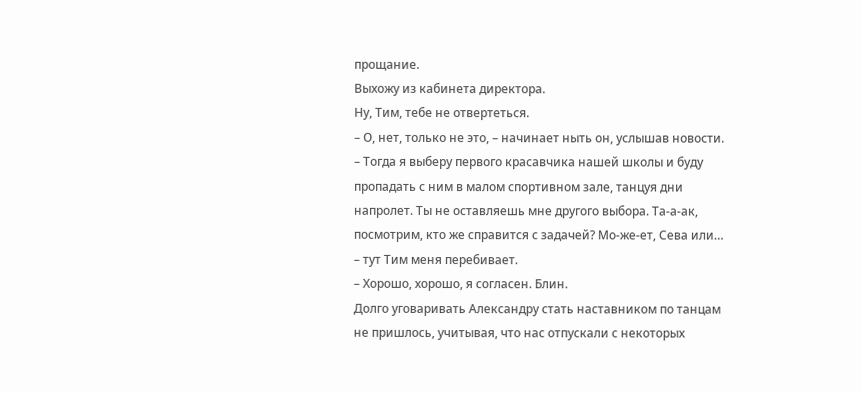прощание.
Выхожу из кабинета директора.
Ну, Тим, тебе не отвертеться.
– О, нет, только не это, – начинает ныть он, услышав новости.
– Тогда я выберу первого красавчика нашей школы и буду пропадать с ним в малом спортивном зале, танцуя дни напролет. Ты не оставляешь мне другого выбора. Та-а-ак, посмотрим, кто же справится с задачей? Мо-же-ет, Сева или… – тут Тим меня перебивает.
– Хорошо, хорошо, я согласен. Блин.
Долго уговаривать Александру стать наставником по танцам не пришлось, учитывая, что нас отпускали с некоторых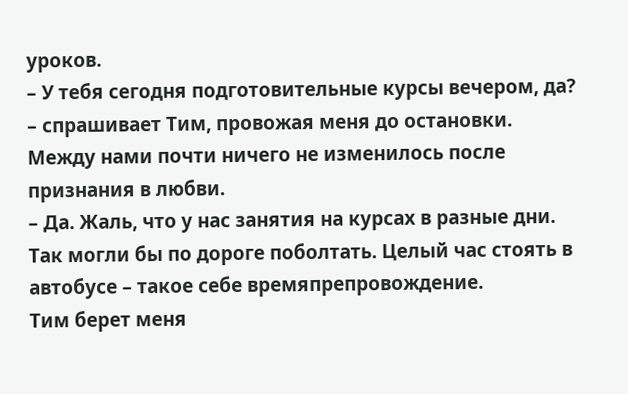уроков.
– У тебя сегодня подготовительные курсы вечером, да? – спрашивает Тим, провожая меня до остановки. Между нами почти ничего не изменилось после признания в любви.
– Да. Жаль, что у нас занятия на курсах в разные дни. Так могли бы по дороге поболтать. Целый час стоять в автобусе – такое себе времяпрепровождение.
Тим берет меня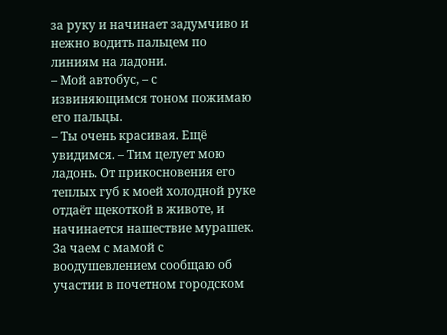за руку и начинает задумчиво и нежно водить пальцем по линиям на ладони.
– Мой автобус, – с извиняющимся тоном пожимаю его пальцы.
– Ты очень красивая. Ещё увидимся. – Тим целует мою ладонь. От прикосновения его теплых губ к моей холодной руке отдаёт щекоткой в животе, и начинается нашествие мурашек.
За чаем с мамой с воодушевлением сообщаю об участии в почетном городском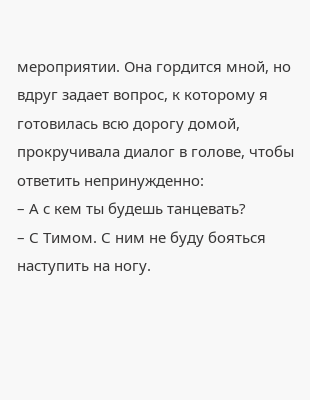мероприятии. Она гордится мной, но вдруг задает вопрос, к которому я готовилась всю дорогу домой, прокручивала диалог в голове, чтобы ответить непринужденно:
– А с кем ты будешь танцевать?
– С Тимом. С ним не буду бояться наступить на ногу.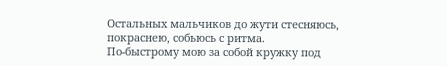Остальных мальчиков до жути стесняюсь, покраснею, собьюсь с ритма.
По-быстрому мою за собой кружку под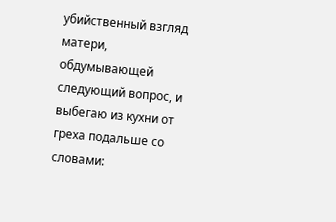убийственный взгляд матери, обдумывающей следующий вопрос, и выбегаю из кухни от греха подальше со словами: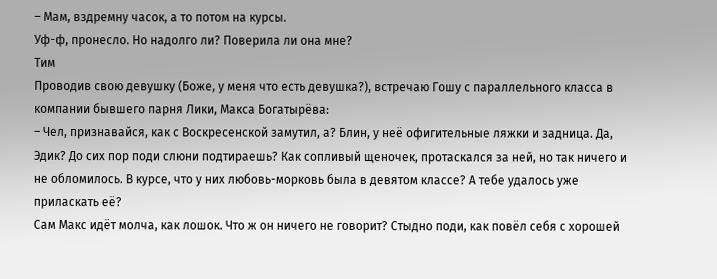– Мам, вздремну часок, а то потом на курсы.
Уф-ф, пронесло. Но надолго ли? Поверила ли она мне?
Тим
Проводив свою девушку (Боже, у меня что есть девушка?), встречаю Гошу с параллельного класса в компании бывшего парня Лики, Макса Богатырёва:
– Чел, признавайся, как с Воскресенской замутил, а? Блин, у неё офигительные ляжки и задница. Да, Эдик? До сих пор поди слюни подтираешь? Как сопливый щеночек, протаскался за ней, но так ничего и не обломилось. В курсе, что у них любовь-морковь была в девятом классе? А тебе удалось уже приласкать её?
Сам Макс идёт молча, как лошок. Что ж он ничего не говорит? Стыдно поди, как повёл себя с хорошей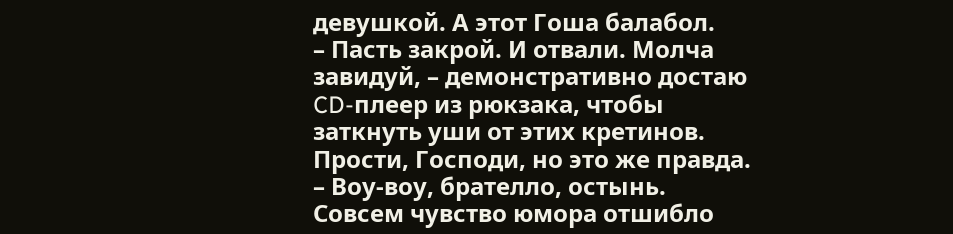девушкой. А этот Гоша балабол.
– Пасть закрой. И отвали. Молча завидуй, – демонстративно достаю CD-плеер из рюкзака, чтобы заткнуть уши от этих кретинов. Прости, Господи, но это же правда.
– Воу-воу, брателло, остынь. Совсем чувство юмора отшибло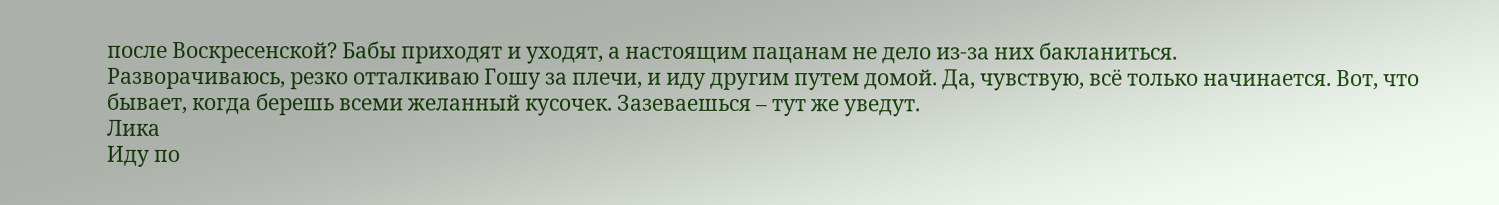после Воскресенской? Бабы приходят и уходят, а настоящим пацанам не дело из-за них бакланиться.
Разворачиваюсь, резко отталкиваю Гошу за плечи, и иду другим путем домой. Да, чувствую, всё только начинается. Вот, что бывает, когда берешь всеми желанный кусочек. Зазеваешься – тут же уведут.
Лика
Иду по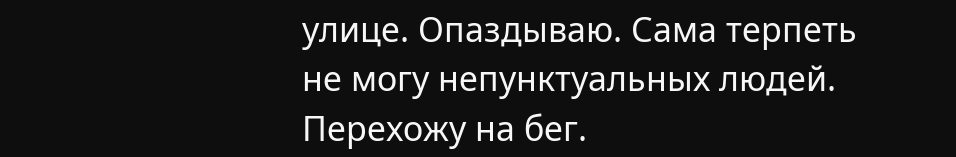улице. Опаздываю. Сама терпеть не могу непунктуальных людей. Перехожу на бег.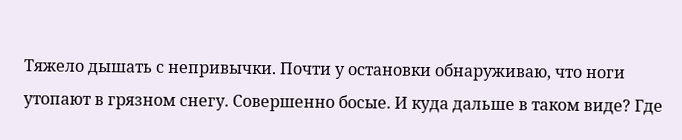Тяжело дышать с непривычки. Почти у остановки обнаруживаю, что ноги утопают в грязном снегу. Совершенно босые. И куда дальше в таком виде? Где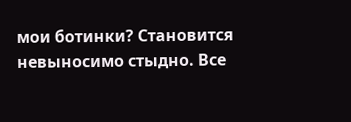мои ботинки? Становится невыносимо стыдно. Все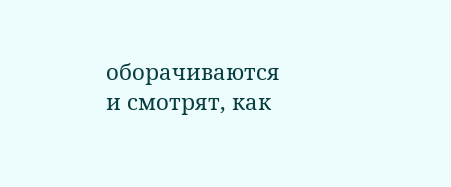оборачиваются и смотрят, как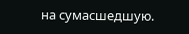на сумасшедшую.